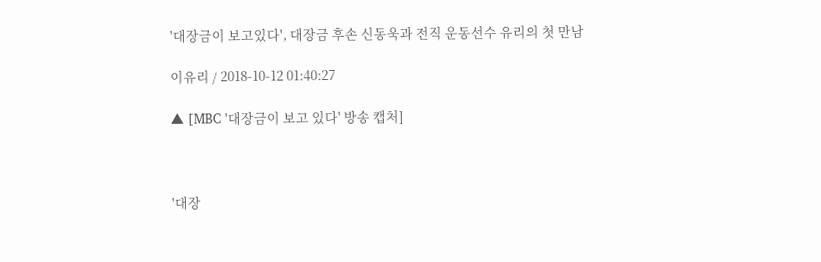'대장금이 보고있다', 대장금 후손 신동욱과 전직 운동선수 유리의 첫 만남

이유리 / 2018-10-12 01:40:27

▲ [MBC '대장금이 보고 있다' 방송 캡처]



'대장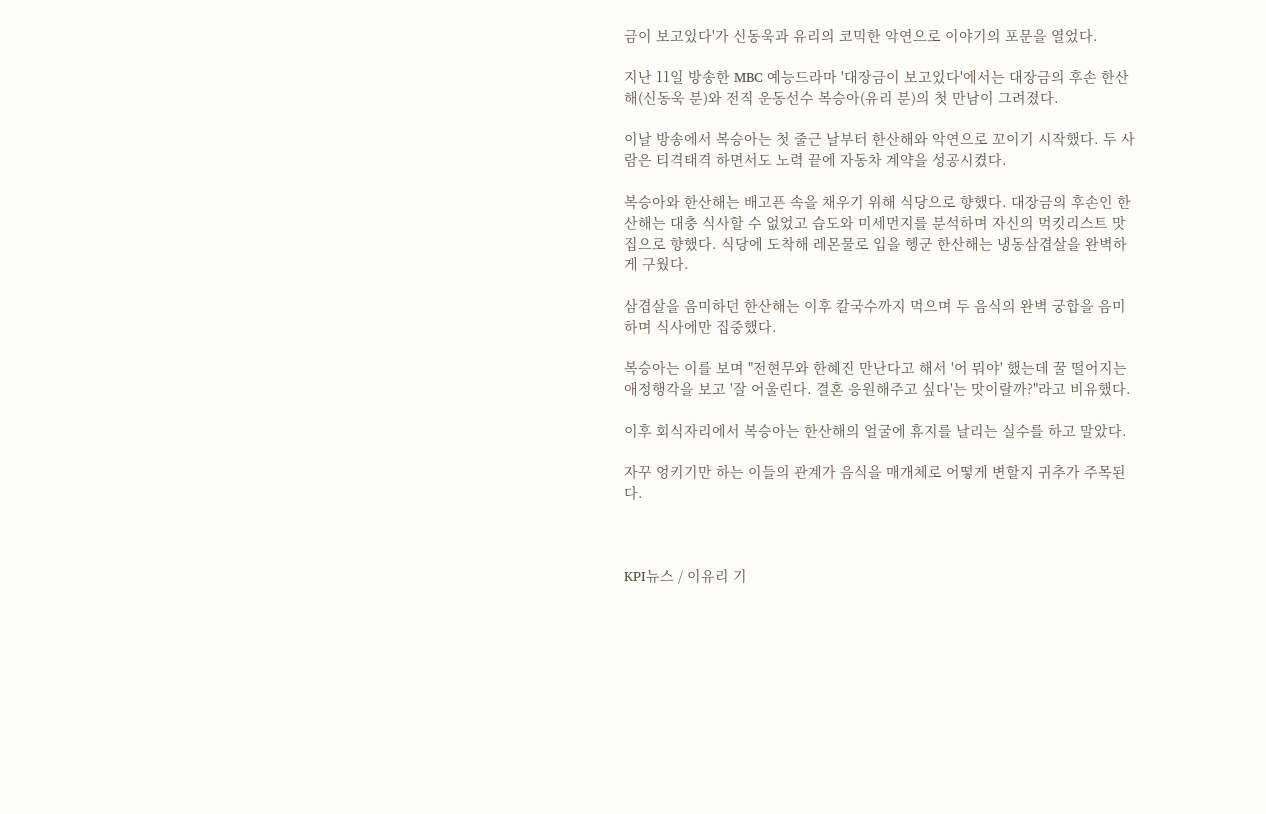금이 보고있다'가 신동욱과 유리의 코믹한 악연으로 이야기의 포문을 열었다.

지난 11일 방송한 MBC 예능드라마 '대장금이 보고있다'에서는 대장금의 후손 한산해(신동욱 분)와 전직 운동선수 복승아(유리 분)의 첫 만남이 그려졌다.

이날 방송에서 복승아는 첫 줄근 날부터 한산해와 악연으로 꼬이기 시작했다. 두 사람은 티격태격 하면서도 노력 끝에 자동차 계약을 성공시켰다.

복승아와 한산해는 배고픈 속을 채우기 위해 식당으로 향했다. 대장금의 후손인 한산해는 대충 식사할 수 없었고 습도와 미세먼지를 분석하며 자신의 먹킷리스트 맛집으로 향했다. 식당에 도착해 레몬물로 입을 헹군 한산해는 냉동삼겹살을 완벽하게 구웠다.

삼겹살을 음미하던 한산해는 이후 칼국수까지 먹으며 두 음식의 완벽 궁합을 음미하며 식사에만 집중했다.

복승아는 이를 보며 "전현무와 한혜진 만난다고 해서 '어 뭐야' 했는데 꿀 떨어지는 애정행각을 보고 '잘 어울린다. 결혼 응원해주고 싶다'는 맛이랄까?"라고 비유했다.

이후 회식자리에서 복승아는 한산해의 얼굴에 휴지를 날리는 실수를 하고 말았다.

자꾸 엉키기만 하는 이들의 관계가 음식을 매개체로 어떻게 변할지 귀추가 주목된다.



KPI뉴스 / 이유리 기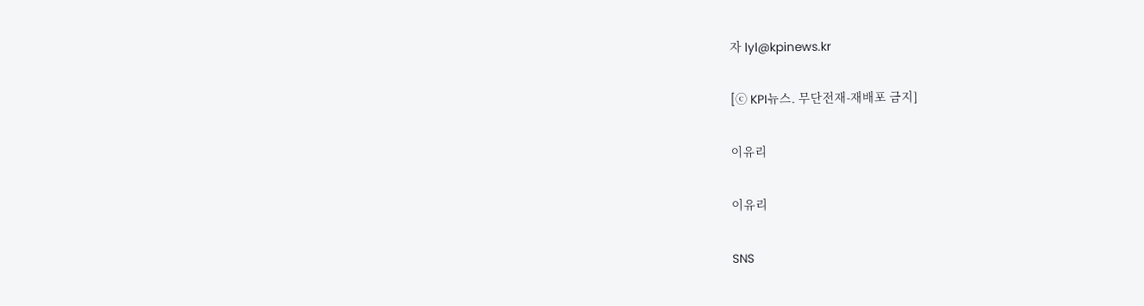자 lyl@kpinews.kr

[ⓒ KPI뉴스. 무단전재-재배포 금지]

이유리

이유리

SNS